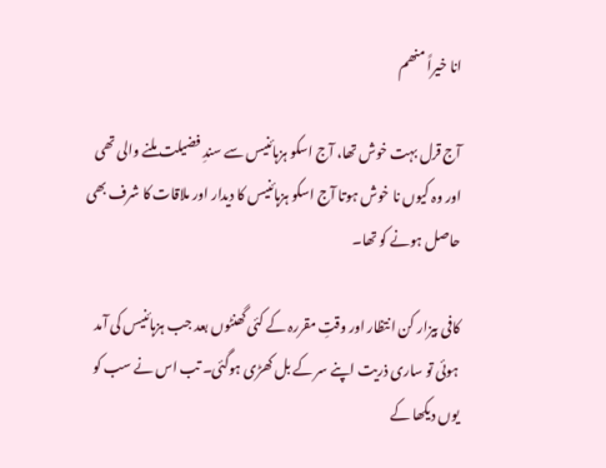انا خیراً منھم

آج قرل بہت خوش تھا، آج اسکو ہزہائنیس سے سندِ فضیلت ملنے والی تھی اور وہ کیوں نا خوش ہوتا آج اسکو ہزہائنیس کا دیدار اور ملاقات کا شرف بھی حاصل ہونے کو تھا۔

کافی بیزار کن انتظار اور وقتِ مقررہ کے کئی گھنٹوں بعد جب ہزہائنیس کی آمد ہوئی تو ساری ذریت اپنے سر کے بل کھڑی ہوگئی۔ تب اس نے سب کو یوں دیکھا کے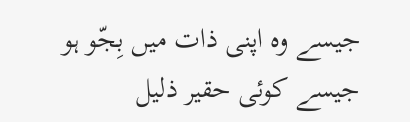جیسے وہ اپنی ذات میں بِجّو ہو جیسے کوئی حقیر ذلیل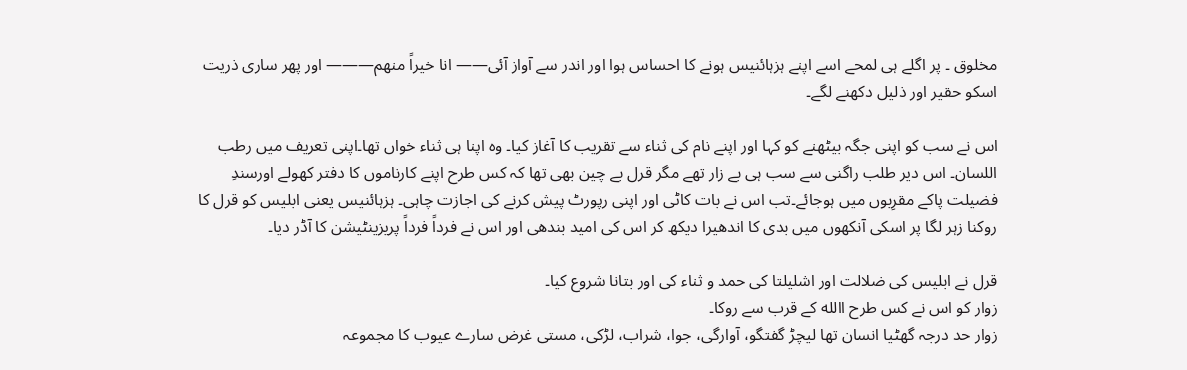مخلوق ۔ پر اگلے ہی لمحے اسے اپنے ہزہائنیس ہونے کا احساس ہوا اور اندر سے آواز آئی—— انا خیراً منھم——— اور پھر ساری ذریت اسکو حقیر اور ذلیل دکھنے لگے۔

اس نے سب کو اپنی جگہ بیٹھنے کو کہا اور اپنے نام کی ثناء سے تقریب کا آغاز کیا۔ وہ اپنا ہی ثناء خواں تھا۔اپنی تعریف میں رطب اللسان۔ اس دیر طلب راگنی سے سب ہی بے زار تھے مگر قرل بے چین بھی تھا کہ کس طرح اپنے کارناموں کا دفتر کھولے اورسندِ فضیلت پاکے مقرِبوں میں ہوجائے۔تب اس نے بات کاٹی اور اپنی رپورٹ پیش کرنے کی اجازت چاہی۔ ہزہائنیس یعنی ابلیس کو قرل کا روکنا زہر لگا پر اسکی آنکھوں میں بدی کا اندھیرا دیکھ کر اس کی امید بندھی اور اس نے فرداً فرداً پریزینٹیشن کا آڈر دیا۔

قرل نے ابلیس کی ضلالت اور اشلیلتا کی حمد و ثناء کی اور بتانا شروع کیا۔
زوار کو اس نے کس طرح االله کے قرب سے روکا۔
زوار حد درجہ گھٹیا انسان تھا لیچڑ گفتگو، آوارگی، جوا، شراب، لڑکی، مستی غرض سارے عیوب کا مجموعہ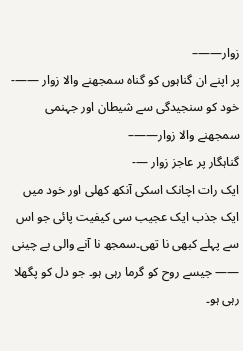زوار——–
پر اپنے ان گناہوں کو گناہ سمجھنے والا زوار ——-
خود کو سنجیدگی سے شیطان اور جہنمی سمجھنے والا زوار——–
گناہگار پر عاجز زوار —-
ایک رات اچانک اسکی آنکھ کھلی اور خود میں ایک جذب ایک عجیب سی کیفیت پائی جو اس سے پہلے کبھی نا تھی۔سمجھ نا آنے والی بے چینی —— جیسے روح کو گرما رہی ہو۔ جو دل کو پگھلا رہی ہو۔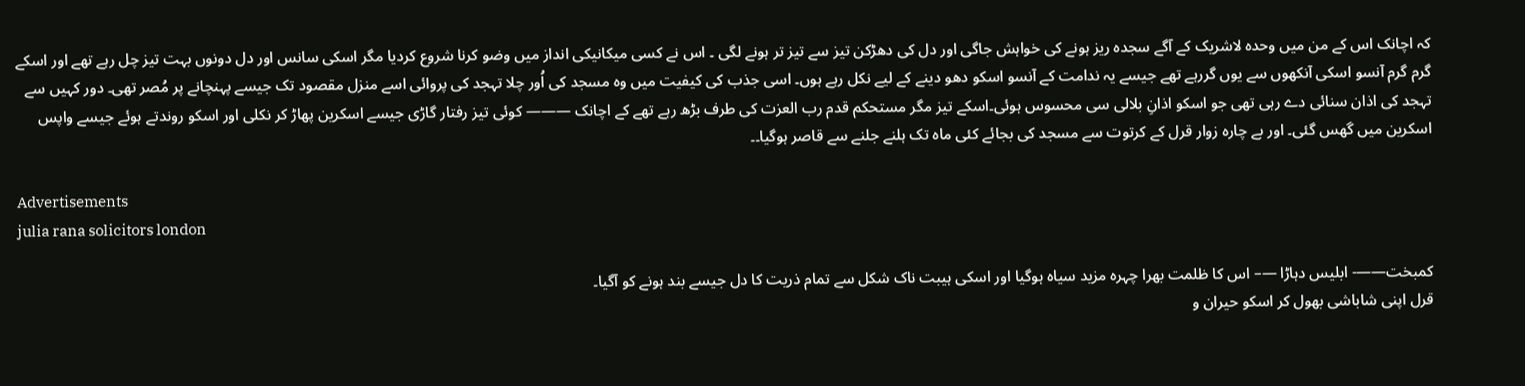کہ اچانک اس کے من میں وحدہ لاشریک کے آگے سجدہ ریز ہونے کی خواہش جاگی اور دل کی دھڑکن تیز سے تیز تر ہونے لگی ۔ اس نے کسی میکانیکی انداز میں وضو کرنا شروع کردیا مگر اسکی سانس اور دل دونوں بہت تیز چل رہے تھے اور اسکے گرم گرم آنسو اسکی آنکھوں سے یوں گررہے تھے جیسے یہ ندامت کے آنسو اسکو دھو دینے کے لیے نکل رہے ہوں۔ اسی جذب کی کیفیت میں وہ مسجد کی اُور چلا تہجد کی پروائی اسے منزل مقصود تک جیسے پہنچانے پر مُصر تھی۔ دور کہیں سے تہجد کی اذان سنائی دے رہی تھی جو اسکو اذانِ بلالی سی محسوس ہوئی۔اسکے تیز مگر مستحکم قدم رب العزت کی طرف بڑھ رہے تھے کے اچانک ——— کوئی تیز رفتار گاڑی جیسے اسکرین پھاڑ کر نکلی اور اسکو روندتے ہوئے جیسے واپس اسکرین میں گھس گئی۔ اور بے چارہ زوار قرل کے کرتوت سے مسجد کی بجائے کئی ماہ تک ہلنے جلنے سے قاصر ہوگیا۔۔

Advertisements
julia rana solicitors london

کمبخت——- ابلیس دہاڑا —– اس کا ظلمت بھرا چہرہ مزید سیاہ ہوگیا اور اسکی ہیبت ناک شکل سے تمام ذریت کا دل جیسے بند ہونے کو آگیا۔
قرل اپنی شاباشی بھول کر اسکو حیران و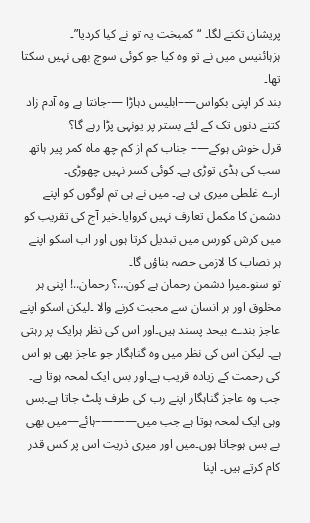پریشان تکنے لگا۔ “کمبخت یہ تو نے کیا کردیا”۔
ہزہائنیس میں نے تو وہ کیا جو کوئی سوچ بھی نہیں سکتا تھا۔
بند کر اپنی بکواس—–ابلیس دہاڑا —-جانتا ہے وہ آدم زاد کتنے دنوں تک کے لئے بستر پر یونہی پڑا رہے گا؟
قرل خوش ہوکے—– جناب کم از کم چھ ماہ کمر پیر ہاتھ سب کی ہڈی توڑی ہے۔ کوئی کسر نہیں چھوڑی۔
ارے غلطی میری ہی ہے۔ میں نے ہی تم لوگوں کو اپنے دشمن کا مکمل تعارف نہیں کروایا۔خیر آج کی تقریب کو میں کرش کورس میں تبدیل کرتا ہوں اور اب اسکو اپنے ہر نصاب کا لازمی حصہ بناؤں گا۔
تو سنو۔میرا دشمن رحمان ہے کون…؟ رحمان..! اپنی ہر مخلوق اور ہر انسان سے محبت کرنے والا ۔لیکن اسکو اپنے عاجز بندے بیحد پسند ہیں۔اور اس کی نظر ہرایک پر رہتی ہے۔ لیکن اس کی نظر میں وہ گناہگار جو عاجز بھی ہو اس کی رحمت کے زیادہ قریب ہے۔اور بس ایک لمحہ ہوتا ہے۔ جب وہ عاجز گناہگار اپنے رب کی طرف پلٹ جاتا ہے۔بس وہی ایک لمحہ ہوتا ہے جب میں———–ہائے—میں بھی بے بس ہوجاتا ہوں۔میں اور میری ذریت اس پر کس قدر کام کرتے ہیں۔ اپنا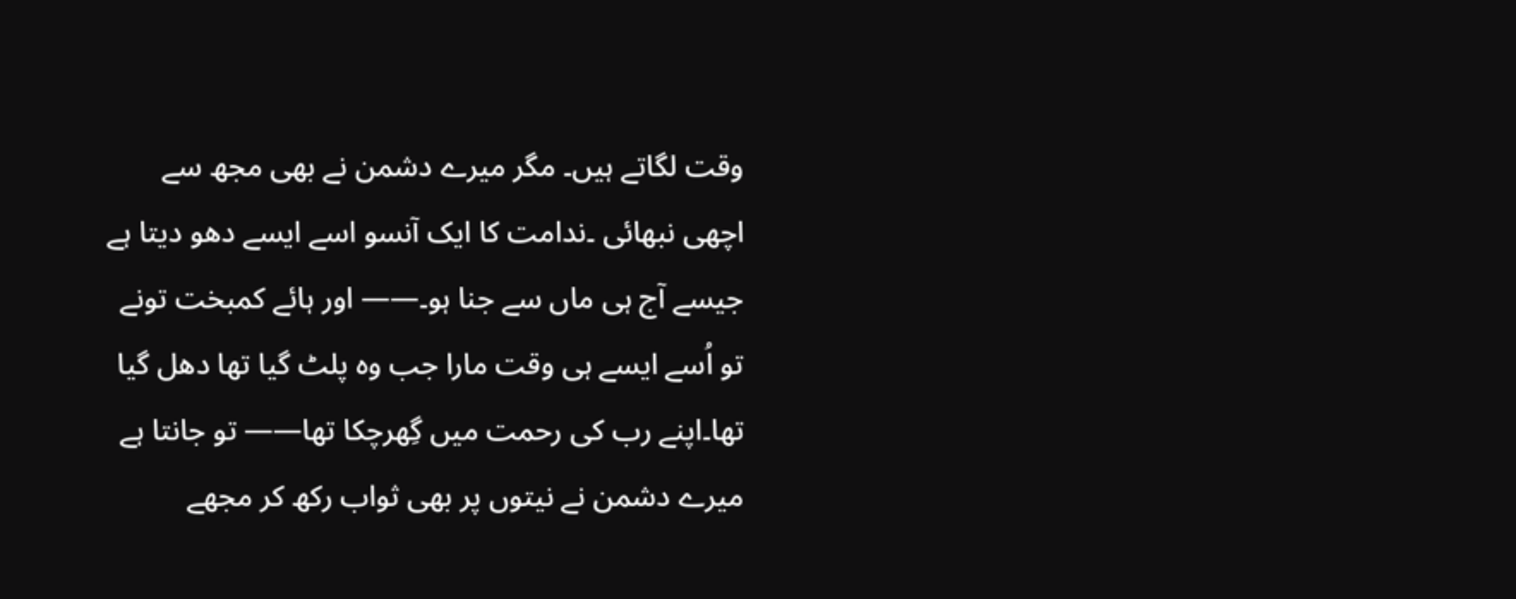وقت لگاتے ہیں۔ مگر میرے دشمن نے بھی مجھ سے اچھی نبھائی ۔ندامت کا ایک آنسو اسے ایسے دھو دیتا ہے جیسے آج ہی ماں سے جنا ہو۔—— اور ہائے کمبخت تونے تو اُسے ایسے ہی وقت مارا جب وہ پلٹ گیا تھا دھل گیا تھا۔اپنے رب کی رحمت میں گِھرچکا تھا—— تو جانتا ہے میرے دشمن نے نیتوں پر بھی ثواب رکھ کر مجھے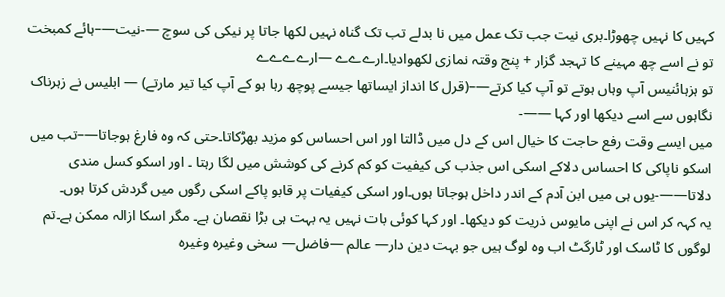کہیں کا نہیں چھوڑا۔بری نیت جب تک عمل میں نا بدلے تب تک گناہ نہیں لکھا جاتا پر نیکی کی سوچ —-نیت—–ہائے کمبخت تو نے اسے چھ مہینے کا تہجد گزار + پنج وقتہ نمازی لکھوادیا۔ارےےے —ارےےےے
تو ہزہائنیس آپ وہاں ہوتے تو آپ کیا کرتے—–(قرل کا انداز ایساتھا جیسے پوچھ رہا ہو کے آپ کیا تیر مارتے) — ابلیس نے زہرناک نگاہوں سے اسے دیکھا اور کہا ——-
میں ایسے وقت رفع حاجت کا خیال اس کے دل میں ڈالتا اور اس احساس کو مزید بھڑکاتا۔حتی کہ وہ فارغ ہوجاتا—–تب میں اسکو ناپاکی کا احساس دلاکے اسکی اس جذب کی کیفیت کو کم کرنے کی کوشش میں لگا رہتا ۔ اور اسکو کسل مندی دلاتا——-یوں ہی میں ابن آدم کے اندر داخل ہوجاتا ہوں۔اور اسکی کیفیات پر قابو پاکے اسکی رگوں میں گردش کرتا ہوں۔
یہ کہہ کر اس نے اپنی مایوس ذریت کو دیکھا۔ اور کہا کوئی بات نہیں یہ بہت ہی بڑا نقصان ہے۔ مگر اسکا ازالہ ممکن ہے۔تم لوگوں کا ٹاسک اور ٹارگٹ اب وہ لوگ ہیں جو بہت دین دار— عالم —فاضل— سخی وغیرہ وغیرہ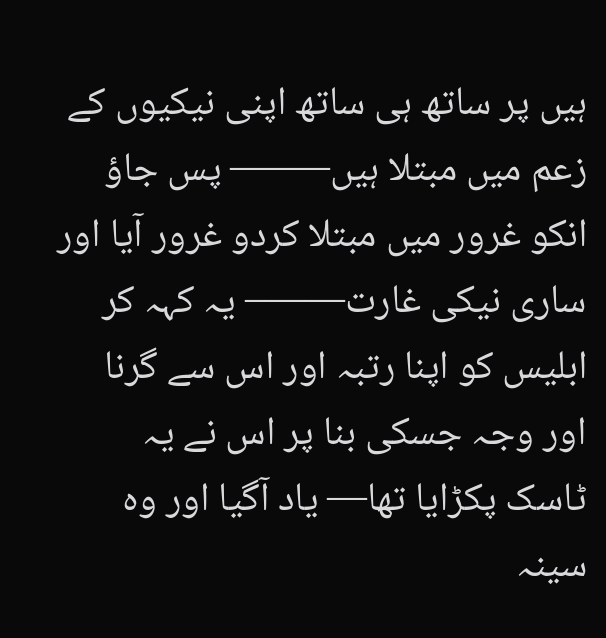ہیں پر ساتھ ہی ساتھ اپنی نیکیوں کے زعم میں مبتلا ہیں——– پس جاؤ انکو غرور میں مبتلا کردو غرور آیا اور ساری نیکی غارت——– یہ کہہ کر ابلیس کو اپنا رتبہ اور اس سے گرنا اور وجہ جسکی بنا پر اس نے یہ ٹاسک پکڑایا تھا— یاد آگیا اور وہ سینہ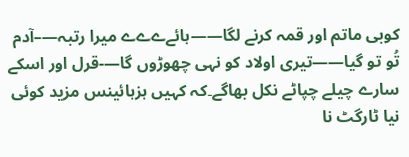کوبی ماتم اور قمہ کرنے لگا——ہائےےےے میرا رتبہ—–آدم تُو تو گیا——تیری اولاد کو نہی چھوڑوں گا—-قرل اور اسکے سارے چیلے چپاٹے نکل بھاگے۔کہ کہیں ہزہائینس مزید کوئی نیا ٹارگٹ نا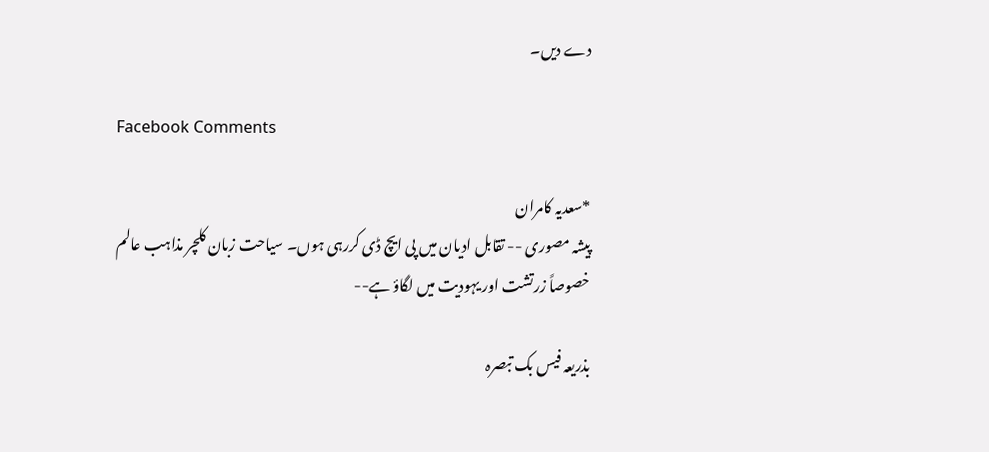دے دیں۔

Facebook Comments

*سعدیہ کامران
پیشہ مصوری -- تقابل ادیان میں پی ایچ ڈی کررہی ہوں۔ سیاحت زبان کلچر مذاہب عالم خصوصاً زرتشت اور یہودیت میں لگاؤ ہے--

بذریعہ فیس بک تبصرہ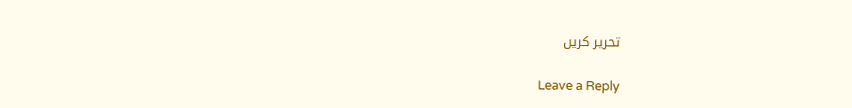تحریر کریں

Leave a Reply